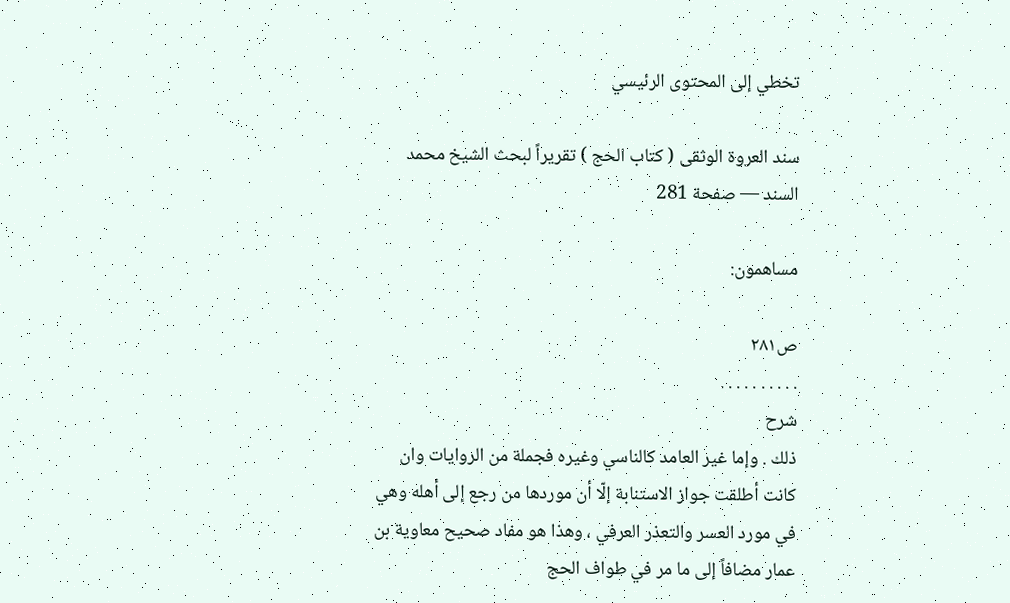تخطي إلى المحتوى الرئيسي

سند العروة الوثقى ( كتاب الحج ) تقريراً لبحث الشيخ محمد السند — صفحة 281

مساهمون:

ص٢٨١
. . . . . . . . . .
شرح
ذلك . وإما غير العامد كالناسي وغيره فجملة من الروايات وان كانت أطلقت جواز الاستنابة إلّا أن موردها من رجع إلى أهله وهي في مورد العسر والتعذر العرفي ، وهذا هو مفاد صحيح معاوية بن عمار مضافاً إلى ما مر في طواف الحج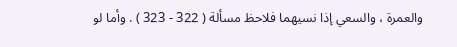والعمرة ، والسعي إذا نسيهما فلاحظ مسألة ( 322 - 323 ) . وأما لو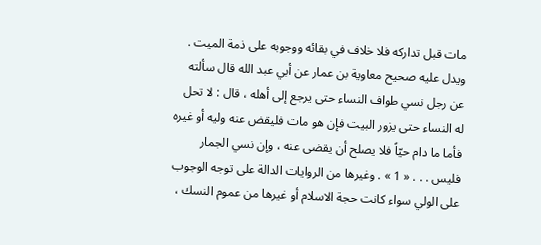مات قبل تداركه فلا خلاف في بقائه ووجوبه على ذمة الميت . ويدل عليه صحيح معاوية بن عمار عن أبي عبد الله قال سألته عن رجل نسي طواف النساء حتى يرجع إلى أهله ، قال : لا تحل له النساء حتى يزور البيت فإن هو مات فليقض عنه وليه أو غيره فأما ما دام حيّاً فلا يصلح أن يقضى عنه ، وإن نسي الجمار فليس . . . « 1 » . وغيرها من الروايات الدالة على توجه الوجوب على الولي سواء كانت حجة الاسلام أو غيرها من عموم النسك ،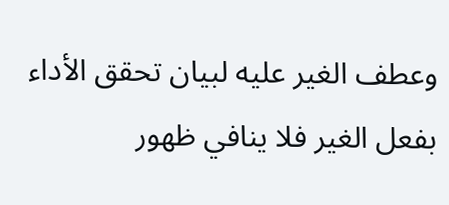وعطف الغير عليه لبيان تحقق الأداء بفعل الغير فلا ينافي ظهور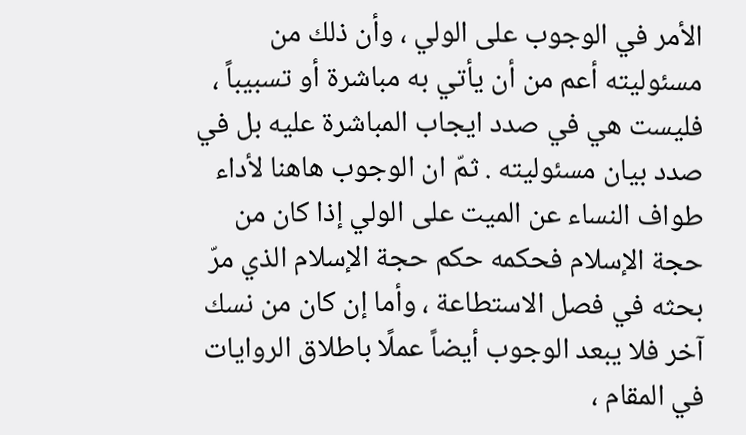الأمر في الوجوب على الولي ، وأن ذلك من مسئوليته أعم من أن يأتي به مباشرة أو تسبيباً ، فليست هي في صدد ايجاب المباشرة عليه بل في صدد بيان مسئوليته . ثمّ ان الوجوب هاهنا لأداء طواف النساء عن الميت على الولي إذا كان من حجة الإسلام فحكمه حكم حجة الإسلام الذي مرّ بحثه في فصل الاستطاعة ، وأما إن كان من نسك آخر فلا يبعد الوجوب أيضاً عملًا باطلاق الروايات في المقام ،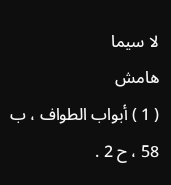لا سيما
هامش
( 1 ) أبواب الطواف ، ب 58 ، ح 2 .